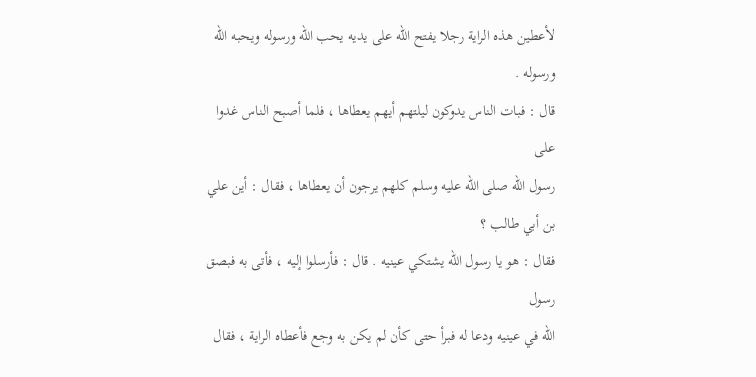لأعطين هذه الراية رجلا يفتح الله على يديه يحب الله ورسوله ويحبه الله ورسوله .
قال : فبات الناس يدوكون ليلتهم أيهم يعطاها ، فلما أصبح الناس غدوا على
رسول الله صلى الله عليه وسلم كلهم يرجون أن يعطاها ، فقال : أين علي بن أبي طالب ؟
فقال : هو يا رسول الله يشتكي عينيه . قال : فأرسلوا إليه ، فأتى به فبصق رسول
الله في عينيه ودعا له فبرأ حتى كأن لم يكن به وجع فأعطاه الراية ، فقال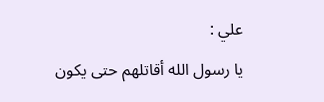علي :
يا رسول الله أقاتلهم حتى يكون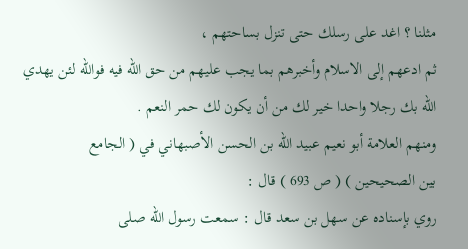مثلنا ؟ اغد على رسلك حتى تنزل بساحتهم ،
ثم ادعهم إلى الاسلام وأخبرهم بما يجب عليهم من حق الله فيه فوالله لئن يهدي
الله بك رجلا واحدا خير لك من أن يكون لك حمر النعم .
ومنهم العلامة أبو نعيم عبيد الله بن الحسن الأصبهاني في ( الجامع
بين الصحيحين ) ( ص 693 ) قال :
روي بإسناده عن سهل بن سعد قال : سمعت رسول الله صلى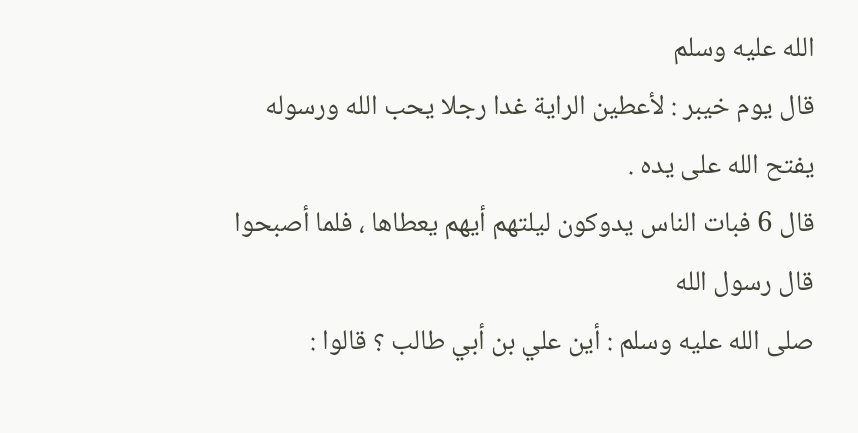الله عليه وسلم
قال يوم خيبر : لأعطين الراية غدا رجلا يحب الله ورسوله يفتح الله على يده .
قال 6 فبات الناس يدوكون ليلتهم أيهم يعطاها ، فلما أصبحوا قال رسول الله
صلى الله عليه وسلم : أين علي بن أبي طالب ؟ قالوا :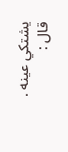يشتكي عينه . قال :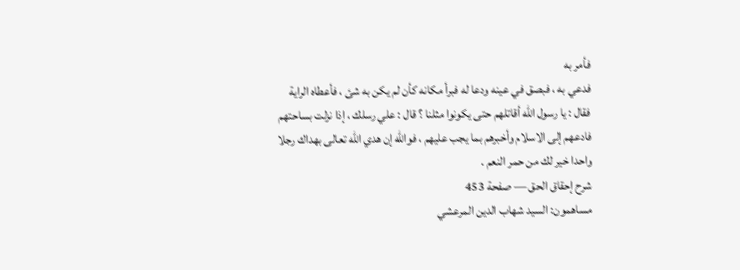فأمر به
فدعي به ، فبصق في عينه ودعا له فبرأ مكانه كأن لم يكن به شئ ، فأعطاه الراية
فقال : يا رسول الله أقاتلهم حتى يكونوا مثلنا ؟ قال : علي رسلك ، إذا نزلت بساحتهم
فادعهم إلى الاسلام وأخبرهم بما يجب عليهم ، فوالله إن هدي الله تعالى بهداك رجلا
واحدا خير لك من حمر النعم .
شرح إحقاق الحق — صفحة 453
مساهمون: السيد شهاب الدين المرعشي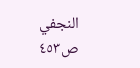النجفي
ص٤٥٣